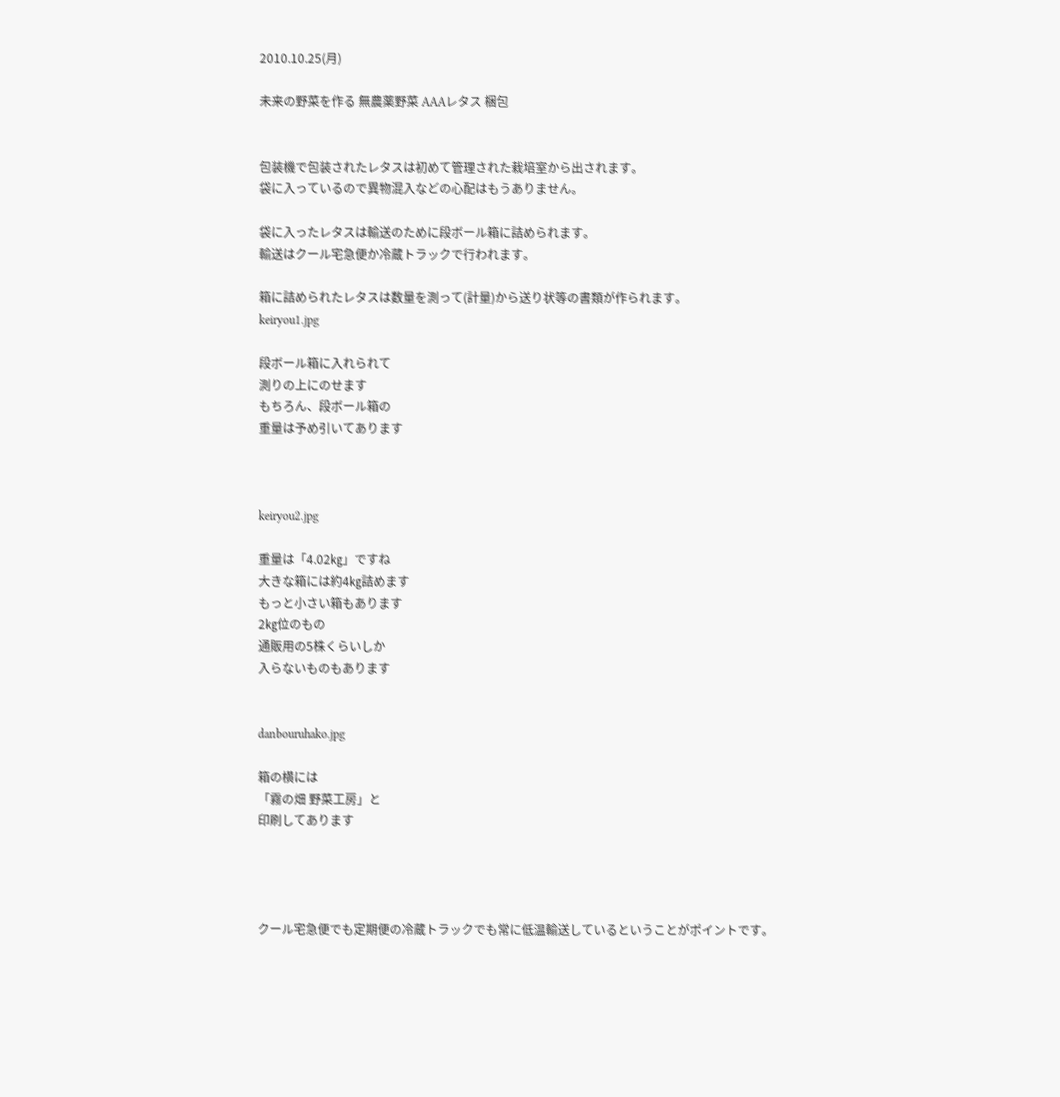2010.10.25(月)

未来の野菜を作る 無農薬野菜 AAAレタス 梱包


包装機で包装されたレタスは初めて管理された栽培室から出されます。
袋に入っているので異物混入などの心配はもうありません。

袋に入ったレタスは輸送のために段ボール箱に詰められます。
輸送はクール宅急便か冷蔵トラックで行われます。

箱に詰められたレタスは数量を測って(計量)から送り状等の書類が作られます。
keiryou1.jpg

段ボール箱に入れられて
測りの上にのせます
もちろん、段ボール箱の
重量は予め引いてあります



keiryou2.jpg

重量は「4.02㎏」ですね
大きな箱には約4㎏詰めます
もっと小さい箱もあります
2㎏位のもの
通販用の5株くらいしか
入らないものもあります


danbouruhako.jpg

箱の横には
「霧の畑 野菜工房」と
印刷してあります




クール宅急便でも定期便の冷蔵トラックでも常に低温輸送しているということがポイントです。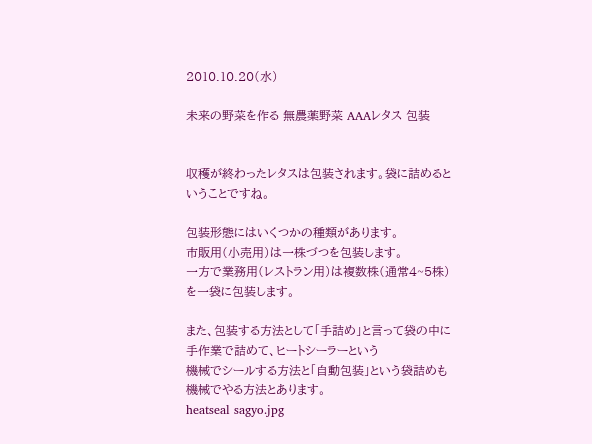2010.10.20(水)

未来の野菜を作る 無農薬野菜 AAAレタス 包装


収穫が終わったレタスは包装されます。袋に詰めるということですね。

包装形態にはいくつかの種類があります。
市販用(小売用)は一株づつを包装します。
一方で業務用(レストラン用)は複数株(通常4~5株)を一袋に包装します。

また、包装する方法として「手詰め」と言って袋の中に手作業で詰めて、ヒートシーラーという
機械でシールする方法と「自動包装」という袋詰めも機械でやる方法とあります。
heatseal sagyo.jpg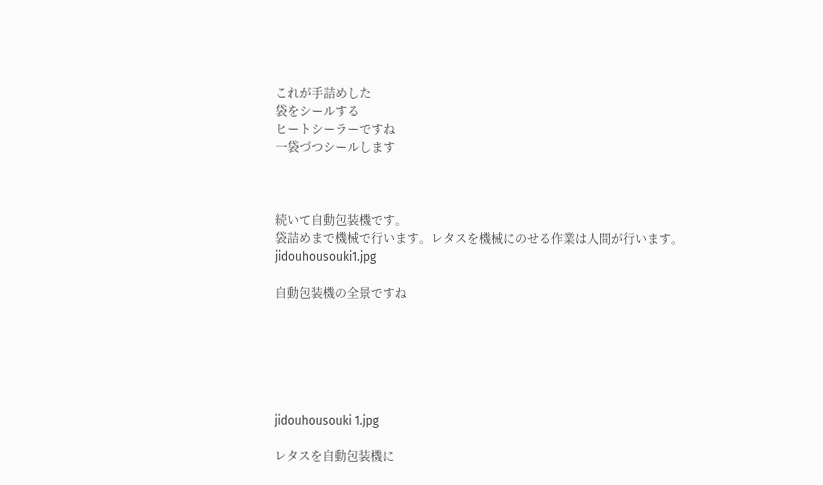これが手詰めした
袋をシールする
ヒートシーラーですね
一袋づつシールします



続いて自動包装機です。
袋詰めまで機械で行います。レタスを機械にのせる作業は人間が行います。
jidouhousouki1.jpg

自動包装機の全景ですね






jidouhousouki 1.jpg

レタスを自動包装機に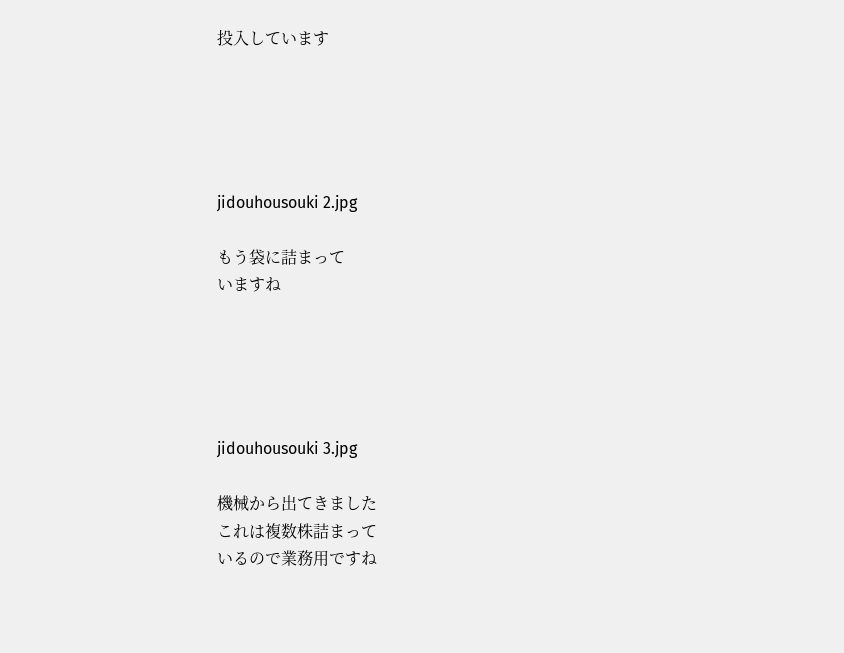投入しています





jidouhousouki 2.jpg

もう袋に詰まって
いますね





jidouhousouki 3.jpg

機械から出てきました
これは複数株詰まって
いるので業務用ですね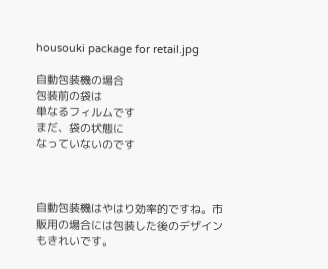housouki package for retail.jpg

自動包装機の場合
包装前の袋は
単なるフィルムです
まだ、袋の状態に
なっていないのです



自動包装機はやはり効率的ですね。市販用の場合には包装した後のデザインもきれいです。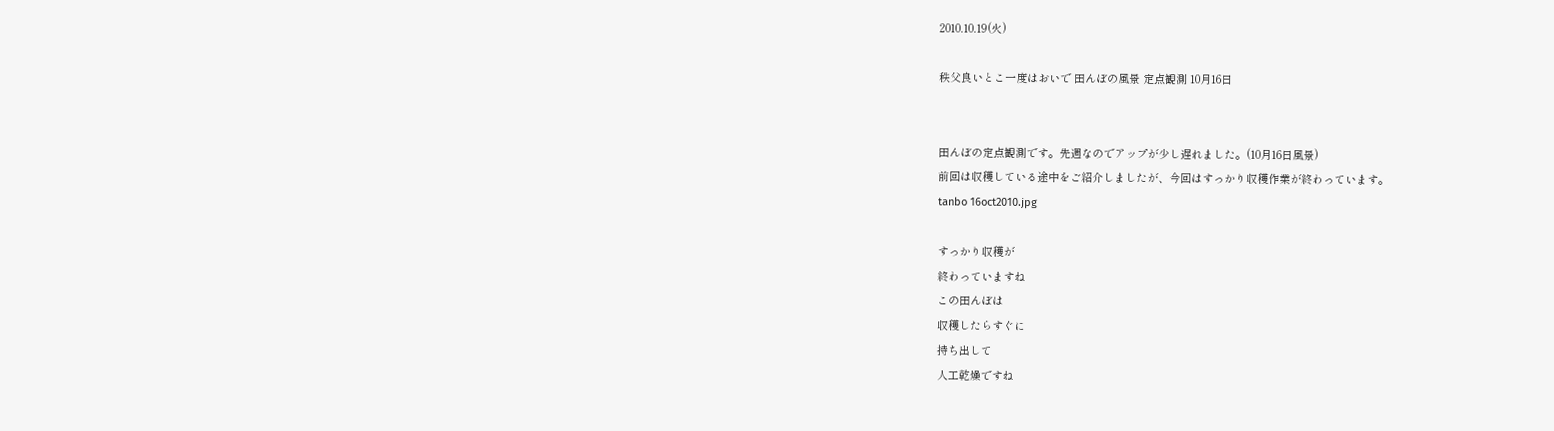2010.10.19(火)

秩父良いとこ一度はおいで 田んぼの風景 定点観測 10月16日


田んぼの定点観測です。先週なのでアップが少し遅れました。(10月16日風景)
前回は収穫している途中をご紹介しましたが、今回はすっかり収穫作業が終わっています。
tanbo 16oct2010.jpg

すっかり収穫が
終わっていますね
この田んぼは
収穫したらすぐに
持ち出して
人工乾燥ですね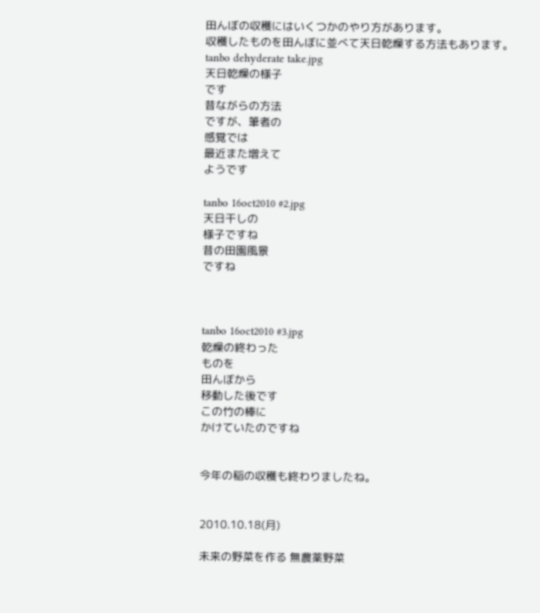田んぼの収穫にはいくつかのやり方があります。
収穫したものを田んぼに並べて天日乾燥する方法もあります。
tanbo dehyderate take.jpg
天日乾燥の様子
です
昔ながらの方法
ですが、筆者の
感覚では
最近また増えて
ようです

tanbo 16oct2010 #2.jpg
天日干しの
様子ですね
昔の田園風景
ですね



tanbo 16oct2010 #3.jpg
乾燥の終わった
ものを
田んぼから
移動した後です
この竹の棒に
かけていたのですね


今年の稲の収穫も終わりましたね。


2010.10.18(月)

未来の野菜を作る 無農薬野菜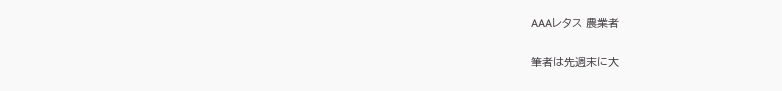AAAレタス 農業者


筆者は先週末に大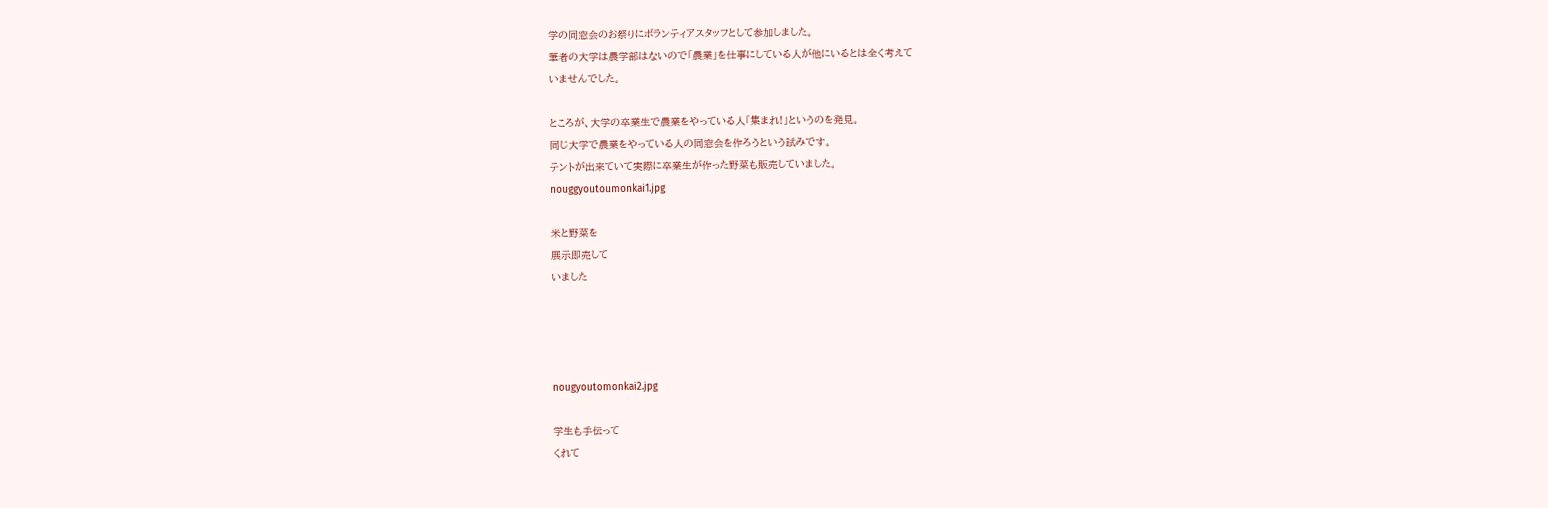学の同窓会のお祭りにボランティアスタッフとして参加しました。
筆者の大学は農学部はないので「農業」を仕事にしている人が他にいるとは全く考えて
いませんでした。

ところが、大学の卒業生で農業をやっている人「集まれ!」というのを発見。
同じ大学で農業をやっている人の同窓会を作ろうという試みです。
テントが出来ていて実際に卒業生が作った野菜も販売していました。
nouggyoutoumonkai1.jpg

米と野菜を
展示即売して
いました




nougyoutomonkai2.jpg

学生も手伝って
くれて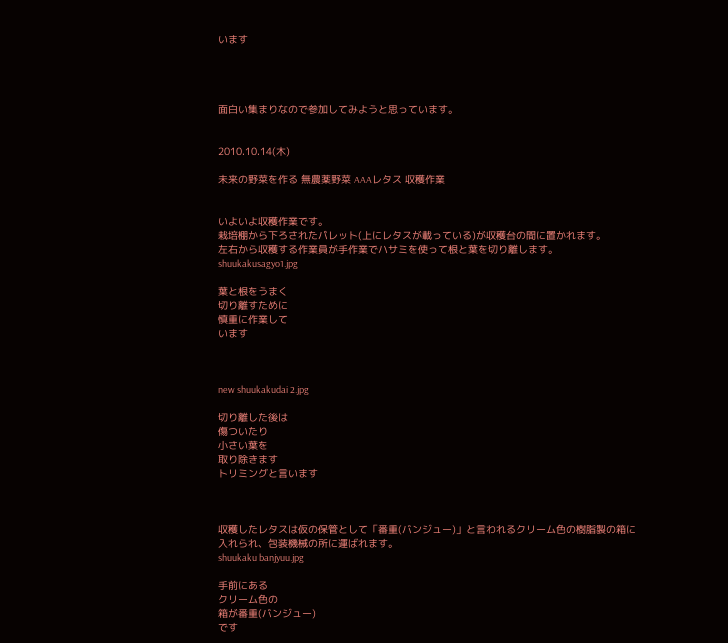います




面白い集まりなので参加してみようと思っています。


2010.10.14(木)

未来の野菜を作る 無農薬野菜 AAAレタス 収穫作業


いよいよ収穫作業です。
栽培棚から下ろされたパレット(上にレタスが載っている)が収穫台の間に置かれます。
左右から収穫する作業員が手作業でハサミを使って根と葉を切り離します。
shuukakusagyo1.jpg

葉と根をうまく
切り離すために
慎重に作業して
います



new shuukakudai 2.jpg

切り離した後は
傷ついたり
小さい葉を
取り除きます
トリミングと言います



収穫したレタスは仮の保管として「番重(バンジュー)」と言われるクリーム色の樹脂製の箱に
入れられ、包装機械の所に運ばれます。
shuukaku banjyuu.jpg

手前にある
クリーム色の
箱が番重(バンジュー)
です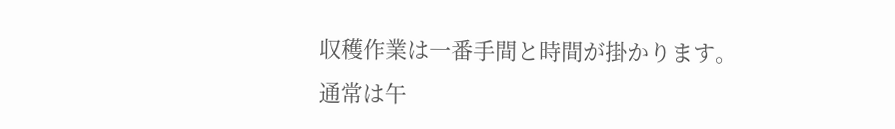収穫作業は一番手間と時間が掛かります。
通常は午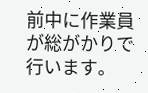前中に作業員が総がかりで行います。